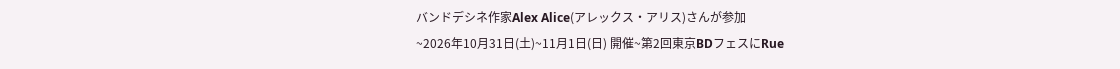バンドデシネ作家Alex Alice(アレックス・アリス)さんが参加
~2026年10月31日(土)~11月1日(日) 開催~第2回東京BDフェスにRue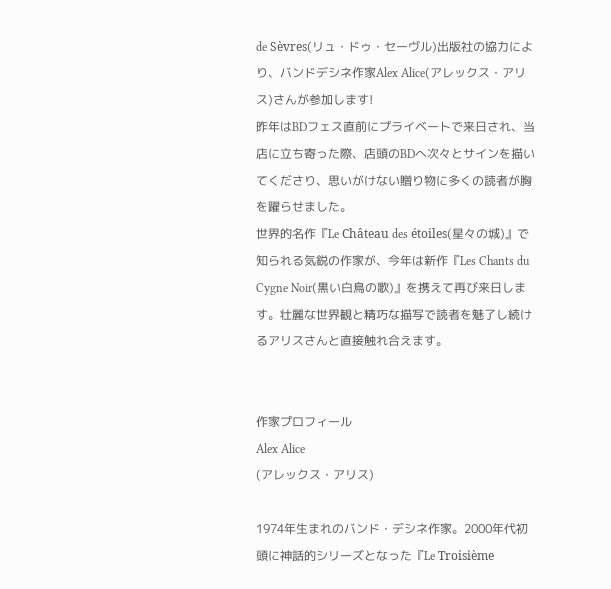de Sèvres(リュ・ドゥ・セーヴル)出版社の協力により、バンドデシネ作家Alex Alice(アレックス・アリス)さんが参加します!
昨年はBDフェス直前にプライベートで来日され、当店に立ち寄った際、店頭のBDへ次々とサインを描いてくださり、思いがけない贈り物に多くの読者が胸を躍らせました。
世界的名作『Le Château des étoiles(星々の城)』で知られる気鋭の作家が、今年は新作『Les Chants du Cygne Noir(黒い白鳥の歌)』を携えて再び来日します。壮麗な世界観と精巧な描写で読者を魅了し続けるアリスさんと直接触れ合えます。


作家プロフィール
Alex Alice
(アレックス・アリス)

1974年生まれのバンド・デシネ作家。2000年代初頭に神話的シリーズとなった『Le Troisième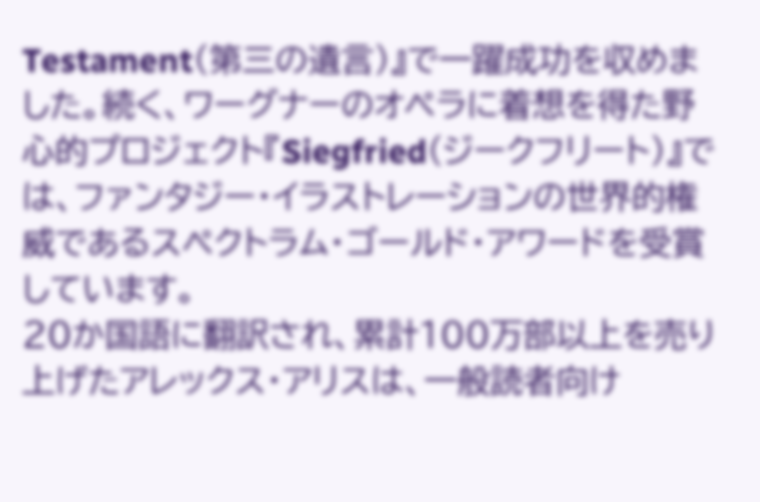Testament(第三の遺言)』で一躍成功を収めました。続く、ワーグナーのオペラに着想を得た野心的プロジェクト『Siegfried(ジークフリート)』では、ファンタジー・イラストレーションの世界的権威であるスペクトラム・ゴールド・アワードを受賞しています。
20か国語に翻訳され、累計100万部以上を売り上げたアレックス・アリスは、一般読者向け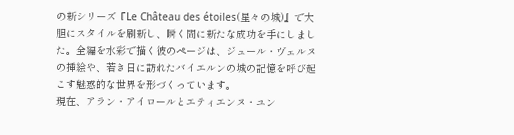の新シリーズ『Le Château des étoiles(星々の城)』で大胆にスタイルを刷新し、瞬く間に新たな成功を手にしました。全編を水彩で描く彼のページは、ジュール・ヴェルヌの挿絵や、若き日に訪れたバイエルンの城の記憶を呼び起こす魅惑的な世界を形づくっています。
現在、アラン・アイロールとエティエンヌ・ユン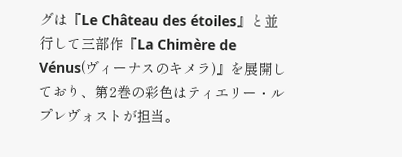グは『Le Château des étoiles』と並行して三部作『La Chimère de Vénus(ヴィーナスのキメラ)』を展開しており、第2巻の彩色はティエリー・ルプレヴォストが担当。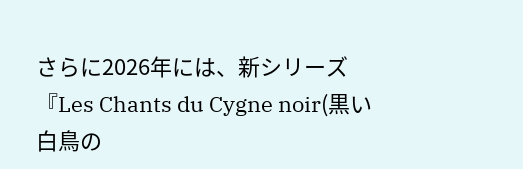さらに2026年には、新シリーズ『Les Chants du Cygne noir(黒い白鳥の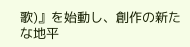歌)』を始動し、創作の新たな地平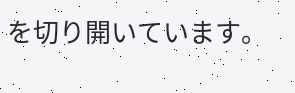を切り開いています。